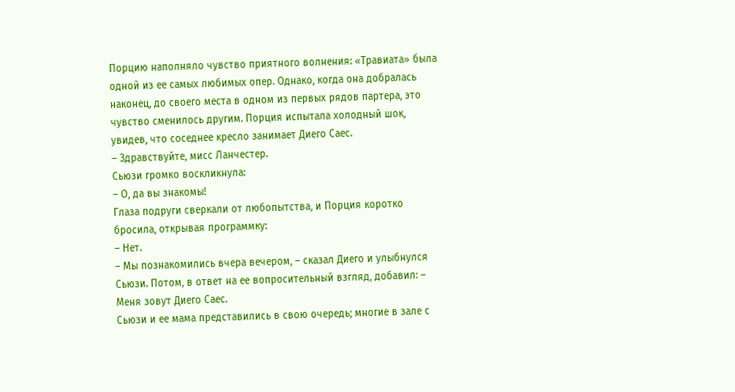Порцию наполняло чувство приятного волнения: «Травиата» была одной из ее самых любимых опер. Однако, когда она добралась наконец, до своего места в одном из первых рядов партера, это чувство сменилось другим. Порция испытала холодный шок, увидев, что соседнее кресло занимает Диего Саес.
– Здравствуйте, мисс Ланчестер.
Сьюзи громко воскликнула:
– О, да вы знакомы!
Глаза подруги сверкали от любопытства, и Порция коротко бросила, открывая программку:
– Нет.
– Мы познакомились вчера вечером, – сказал Диего и улыбнулся Сьюзи. Потом, в ответ на ее вопросительный взгляд, добавил: – Меня зовут Диего Саес.
Сьюзи и ее мама представились в свою очередь; многие в зале с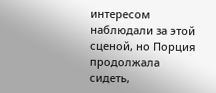интересом наблюдали за этой сценой, но Порция продолжала сидеть,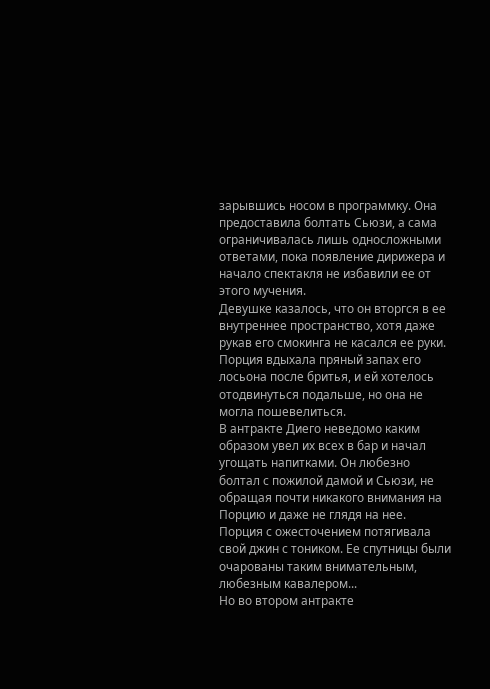зарывшись носом в программку. Она предоставила болтать Сьюзи, а сама ограничивалась лишь односложными ответами, пока появление дирижера и начало спектакля не избавили ее от этого мучения.
Девушке казалось, что он вторгся в ее внутреннее пространство, хотя даже рукав его смокинга не касался ее руки. Порция вдыхала пряный запах его лосьона после бритья, и ей хотелось отодвинуться подальше, но она не могла пошевелиться.
В антракте Диего неведомо каким образом увел их всех в бар и начал угощать напитками. Он любезно болтал с пожилой дамой и Сьюзи, не обращая почти никакого внимания на Порцию и даже не глядя на нее.
Порция с ожесточением потягивала свой джин с тоником. Ее спутницы были очарованы таким внимательным, любезным кавалером...
Но во втором антракте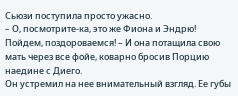Сьюзи поступила просто ужасно.
– О, посмотрите-ка, это же Фиона и Эндрю! Пойдем, поздороваемся! – И она потащила свою мать через все фойе, коварно бросив Порцию наедине с Диего.
Он устремил на нее внимательный взгляд. Ее губы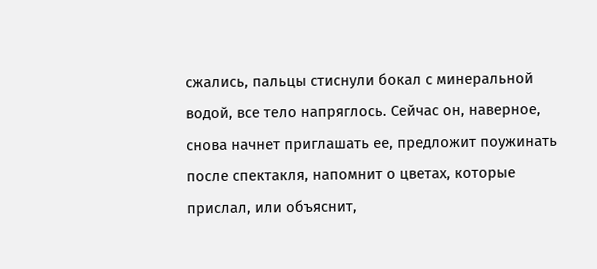сжались, пальцы стиснули бокал с минеральной водой, все тело напряглось. Сейчас он, наверное, снова начнет приглашать ее, предложит поужинать после спектакля, напомнит о цветах, которые прислал, или объяснит,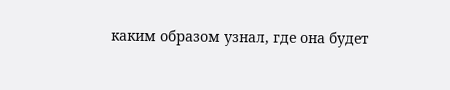каким образом узнал, где она будет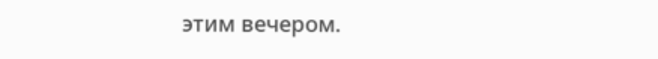этим вечером.